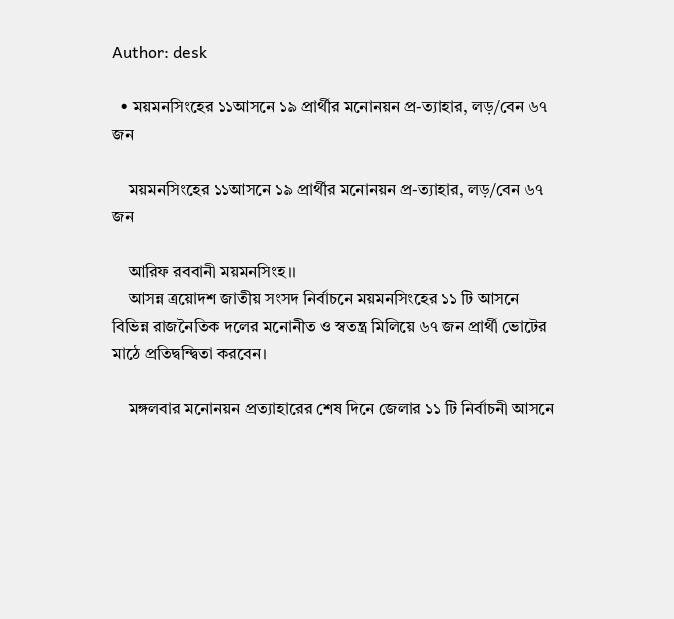Author: desk

  • ময়মনসিংহের ১১আসনে ১৯ প্রার্থীর মনোনয়ন প্র-ত্যাহার, লড়/বেন ৬৭ জন

    ময়মনসিংহের ১১আসনে ১৯ প্রার্থীর মনোনয়ন প্র-ত্যাহার, লড়/বেন ৬৭ জন

    আরিফ রববানী ময়মনসিংহ।।
    আসন্ন ত্রয়োদশ জাতীয় সংসদ নির্বাচনে ময়মনসিংহের ১১ টি আসনে বিভিন্ন রাজনৈতিক দলের মনোনীত ও স্বতন্ত্র মিলিয়ে ৬৭ জন প্রার্থী ভোটের মাঠে প্রতিদ্বন্দ্বিতা করবেন।

    মঙ্গলবার মনোনয়ন প্রত্যাহারের শেষ দিনে জেলার ১১ টি নির্বাচনী আসনে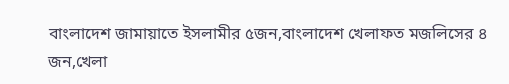বাংলাদেশ জামায়াতে ইসলামীর ৫জন,বাংলাদেশ খেলাফত মজলিসের ৪ জন,খেলা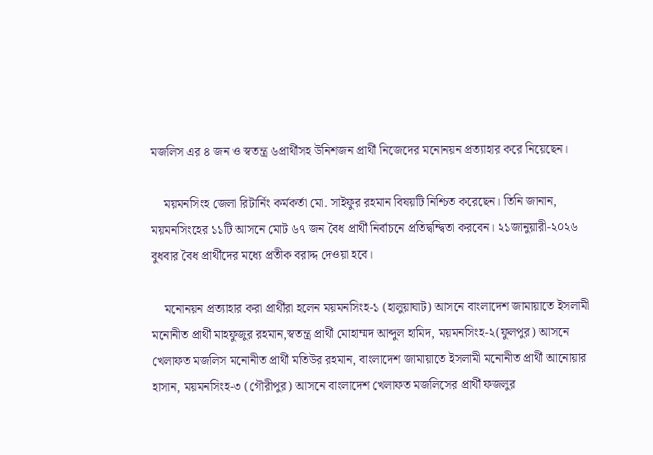মজলিস এর ৪ জন ও স্বতন্ত্র ৬প্রার্থীসহ উনিশজন প্রার্থী নিজেদের মনোনয়ন প্রত্যাহার করে নিয়েছেন।

    ময়মনসিংহ জেলা রিটার্নিং কর্মকর্তা মো. সাইফুর রহমান বিষয়টি নিশ্চিত করেছেন। তিনি জানান, ময়মনসিংহের ১১টি আসনে মোট ৬৭ জন বৈধ প্রার্থী নির্বাচনে প্রতিদ্বন্দ্বিতা করবেন। ২১জানুয়ারী-২০২৬ বুধবার বৈধ প্রার্থীদের মধ্যে প্রতীক বরাদ্দ দেওয়া হবে।

    মনোনয়ন প্রত্যাহার করা প্রার্থীরা হলেন ময়মনসিংহ-১ (হালুয়াঘাট) আসনে বাংলাদেশ জামায়াতে ইসলামী মনোনীত প্রার্থী মাহফুজুর রহমান,স্বতন্ত্র প্রার্থী মোহাম্মদ আব্দুল হামিদ, ময়মনসিংহ-২(ফুলপুর) আসনে খেলাফত মজলিস মনোনীত প্রার্থী মতিউর রহমান, বাংলাদেশ জামায়াতে ইসলামী মনোনীত প্রার্থী আনোয়ার হাসান, ময়মনসিংহ-৩ (গৌরীপুর) আসনে বাংলাদেশ খেলাফত মজলিসের প্রার্থী ফজলুর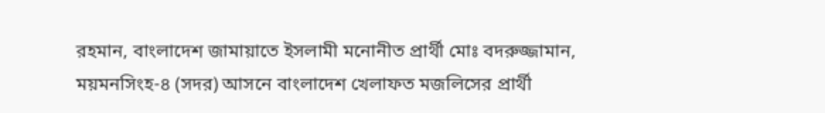রহমান, বাংলাদেশ জামায়াতে ইসলামী মনোনীত প্রার্থী মোঃ বদরুজ্জামান, ময়মনসিংহ-৪ (সদর) আসনে বাংলাদেশ খেলাফত মজলিসের প্রার্থী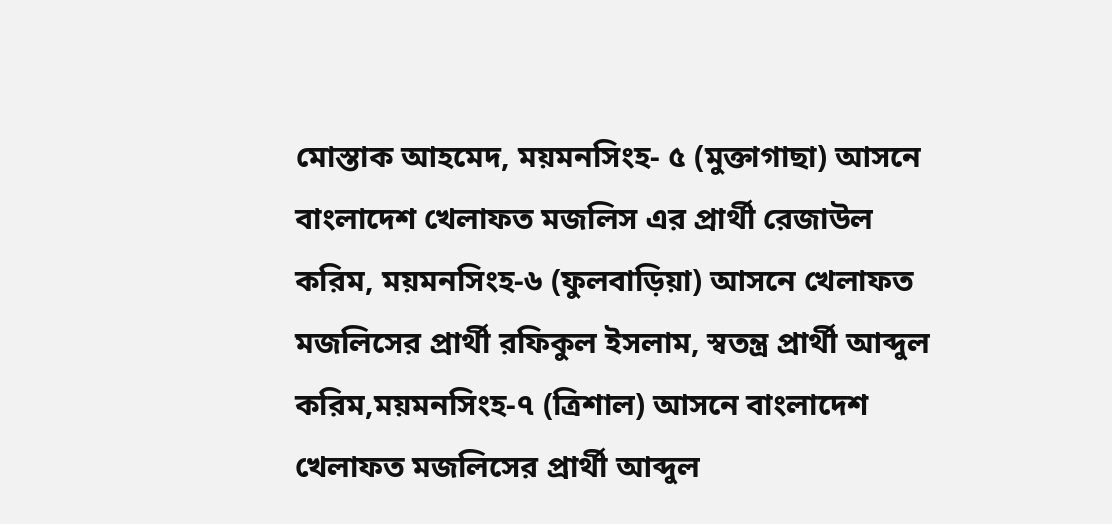মোস্তাক আহমেদ, ময়মনসিংহ- ৫ (মুক্তাগাছা) আসনে বাংলাদেশ খেলাফত মজলিস এর প্রার্থী রেজাউল করিম, ময়মনসিংহ-৬ (ফুলবাড়িয়া) আসনে খেলাফত মজলিসের প্রার্থী রফিকুল ইসলাম, স্বতন্ত্র প্রার্থী আব্দুল করিম,ময়মনসিংহ-৭ (ত্রিশাল) আসনে বাংলাদেশ খেলাফত মজলিসের প্রার্থী আব্দুল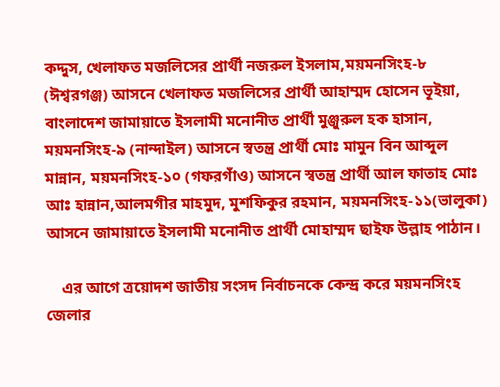কদ্দুস, খেলাফত মজলিসের প্রার্থী নজরুল ইসলাম,ময়মনসিংহ-৮ (ঈশ্বরগঞ্জ) আসনে খেলাফত মজলিসের প্রার্থী আহাম্মদ হোসেন ভূইয়া, বাংলাদেশ জামায়াতে ইসলামী মনোনীত প্রার্থী মুঞ্জুরুল হক হাসান, ময়মনসিংহ-৯ (নান্দাইল) আসনে স্বতন্ত্র প্রার্থী মোঃ মামুন বিন আব্দুল মান্নান, ময়মনসিংহ-১০ (গফরগাঁও) আসনে স্বতন্ত্র প্রার্থী আল ফাতাহ মোঃ আঃ হান্নান,আলমগীর মাহমুদ, মুশফিকুর রহমান, ময়মনসিংহ-১১(ভালুকা) আসনে জামায়াতে ইসলামী মনোনীত প্রার্থী মোহাম্মদ ছাইফ উল্লাহ পাঠান।

    এর আগে ত্রয়োদশ জাতীয় সংসদ নির্বাচনকে কেন্দ্র করে ময়মনসিংহ জেলার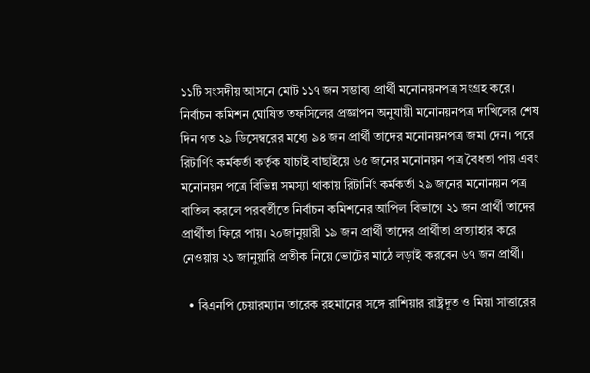১১টি সংসদীয় আসনে মোট ১১৭ জন সম্ভাব্য প্রার্থী মনোনয়নপত্র সংগ্রহ করে। নির্বাচন কমিশন ঘোষিত তফসিলের প্রজ্ঞাপন অনুযায়ী মনোনয়নপত্র দাখিলের শেষ দিন গত ২৯ ডিসেম্বরের মধ্যে ৯৪ জন প্রার্থী তাদের মনোনয়নপত্র জমা দেন। পরে রিটার্ণিং কর্মকর্তা কর্তৃক যাচাই বাছাইয়ে ৬৫ জনের মনোনয়ন পত্র বৈধতা পায় এবং মনোনয়ন পত্রে বিভিন্ন সমস্যা থাকায় রিটার্নিং কর্মকর্তা ২৯ জনের মনোনয়ন পত্র বাতিল করলে পরবর্তীতে নির্বাচন কমিশনের আপিল বিভাগে ২১ জন প্রার্থী তাদের প্রার্থীতা ফিরে পায়। ২০জানুয়ারী ১৯ জন প্রার্থী তাদের প্রার্থীতা প্রত্যাহার করে নেওয়ায় ২১ জানুয়ারি প্রতীক নিয়ে ভোটের মাঠে লড়াই করবেন ৬৭ জন প্রার্থী।

  • বিএনপি চেয়ারম্যান তারেক রহমানের সঙ্গে রাশিয়ার রাষ্ট্রদূত ও মিয়া সাত্তারের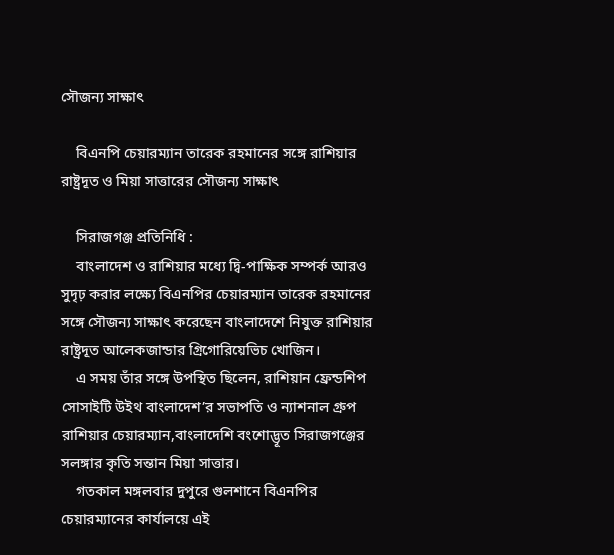সৌজন্য সাক্ষাৎ

    বিএনপি চেয়ারম্যান তারেক রহমানের সঙ্গে রাশিয়ার রাষ্ট্রদূত ও মিয়া সাত্তারের সৌজন্য সাক্ষাৎ

    সিরাজগঞ্জ প্রতিনিধি :
    বাংলাদেশ ও রাশিয়ার মধ্যে দ্বি-পাক্ষিক সম্পর্ক আরও সুদৃঢ় করার লক্ষ্যে বিএনপির চেয়ারম্যান তারেক রহমানের সঙ্গে সৌজন্য সাক্ষাৎ করেছেন বাংলাদেশে নিযুক্ত রাশিয়ার রাষ্ট্রদূত আলেকজান্ডার গ্রিগোরিয়েভিচ খোজিন।
    এ সময় তাঁর সঙ্গে উপস্থিত ছিলেন, রাশিয়ান ফ্রেন্ডশিপ সোসাইটি উইথ বাংলাদেশ’র সভাপতি ও ন্যাশনাল গ্রুপ রাশিয়ার চেয়ারম্যান,বাংলাদেশি বংশোদ্ভূত সিরাজগঞ্জের সলঙ্গার কৃতি সন্তান মিয়া সাত্তার।
    গতকাল মঙ্গলবার দুপুরে গুলশানে বিএনপির চেয়ারম্যানের কার্যালয়ে এই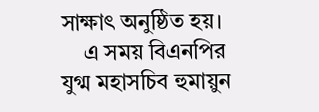সাক্ষাৎ অনুষ্ঠিত হয়।
    এ সময় বিএনপির যুগ্ম মহাসচিব হুমায়ুন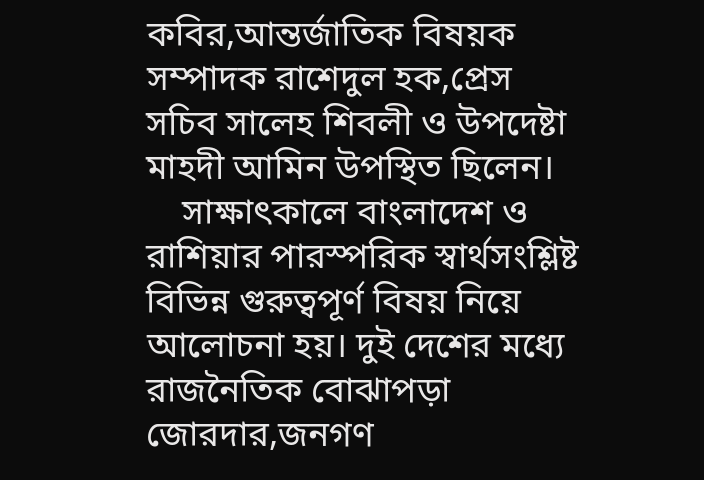কবির,আন্তর্জাতিক বিষয়ক সম্পাদক রাশেদুল হক,প্রেস সচিব সালেহ শিবলী ও উপদেষ্টা মাহদী আমিন উপস্থিত ছিলেন।
    সাক্ষাৎকালে বাংলাদেশ ও রাশিয়ার পারস্পরিক স্বার্থসংশ্লিষ্ট বিভিন্ন গুরুত্বপূর্ণ বিষয় নিয়ে আলোচনা হয়। দুই দেশের মধ্যে রাজনৈতিক বোঝাপড়া জোরদার,জনগণ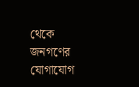থেকে জনগণের যোগাযোগ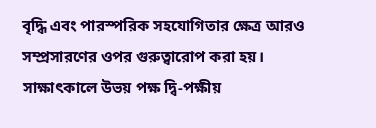বৃদ্ধি এবং পারস্পরিক সহযোগিতার ক্ষেত্র আরও সম্প্রসারণের ওপর গুরুত্বারোপ করা হয়। সাক্ষাৎকালে উভয় পক্ষ দ্বি-পক্ষীয়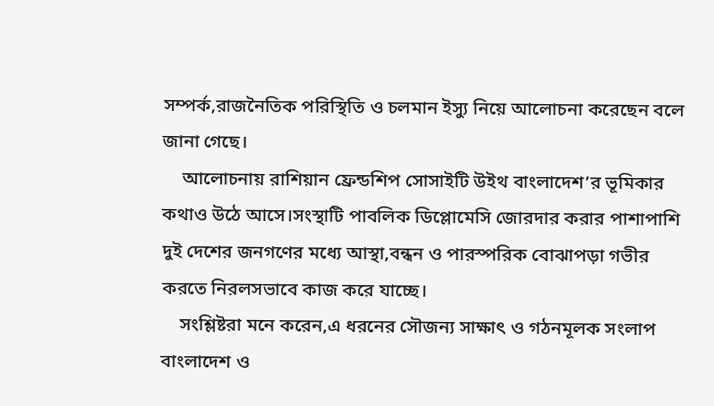সম্পর্ক,রাজনৈতিক পরিস্থিতি ও চলমান ইস্যু নিয়ে আলোচনা করেছেন বলে জানা গেছে।
    আলোচনায় রাশিয়ান ফ্রেন্ডশিপ সোসাইটি উইথ বাংলাদেশ’র ভূমিকার কথাও উঠে আসে।সংস্থাটি পাবলিক ডিপ্লোমেসি জোরদার করার পাশাপাশি দুই দেশের জনগণের মধ্যে আস্থা,বন্ধন ও পারস্পরিক বোঝাপড়া গভীর করতে নিরলসভাবে কাজ করে যাচ্ছে।
    সংশ্লিষ্টরা মনে করেন,এ ধরনের সৌজন্য সাক্ষাৎ ও গঠনমূলক সংলাপ বাংলাদেশ ও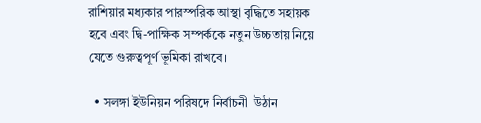রাশিয়ার মধ্যকার পারস্পরিক আস্থা বৃদ্ধিতে সহায়ক হবে এবং দ্বি-পাক্ষিক সম্পর্ককে নতুন উচ্চতায় নিয়ে যেতে গুরুত্বপূর্ণ ভূমিকা রাখবে।

  • সলঙ্গা ইউনিয়ন পরিষদে নির্বাচনী  উঠান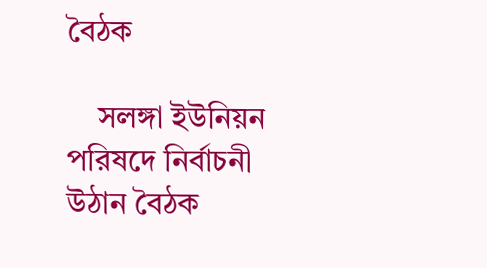বৈঠক

    সলঙ্গা ইউনিয়ন পরিষদে নির্বাচনী উঠান বৈঠক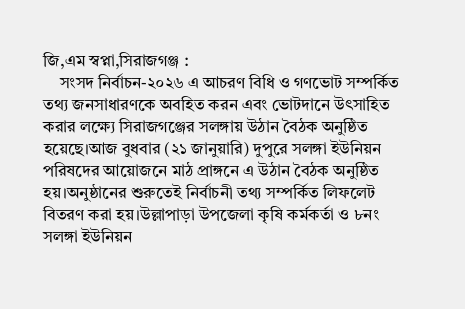জি,এম স্বপ্না,সিরাজগঞ্জ :
    সংসদ নির্বাচন-২০২৬ এ আচরণ বিধি ও গণভোট সম্পর্কিত তথ্য জনসাধারণকে অবহিত করন এবং ভোটদানে উৎসাহিত করার লক্ষ্যে সিরাজগঞ্জের সলঙ্গায় উঠান বৈঠক অনুষ্ঠিত হয়েছে।আজ বুধবার (২১ জানুয়ারি) দুপুরে সলঙ্গা ইউনিয়ন পরিষদের আয়োজনে মাঠ প্রাঙ্গনে এ উঠান বৈঠক অনুষ্ঠিত হয়।অনুষ্ঠানের শুরুতেই নির্বাচনী তথ্য সম্পর্কিত লিফলেট বিতরণ করা হয়।উল্লাপাড়া উপজেলা কৃষি কর্মকর্তা ও ৮নং সলঙ্গা ইউনিয়ন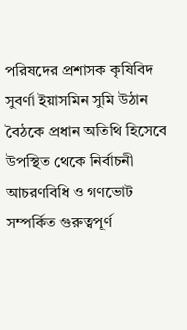পরিষদের প্রশাসক কৃষিবিদ সুবর্ণা ইয়াসমিন সুমি উঠান বৈঠকে প্রধান অতিথি হিসেবে উপস্থিত থেকে নির্বাচনী আচরণবিধি ও গণভোট সম্পর্কিত গুরুত্বপূর্ণ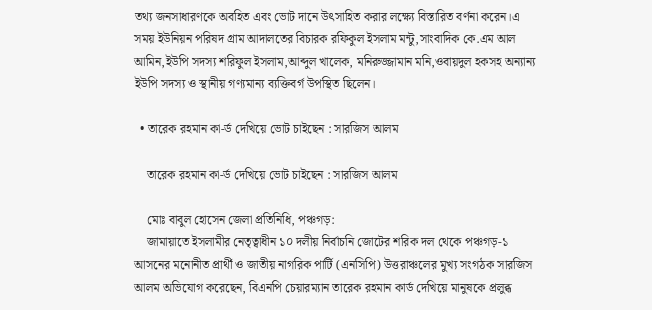তথ্য জনসাধারণকে অবহিত এবং ভোট দানে উৎসাহিত করার লক্ষ্যে বিস্তারিত বর্ণনা করেন।এ সময় ইউনিয়ন পরিষদ গ্রাম আদালতের বিচারক রফিকুল ইসলাম মন্টু,সাংবাদিক কে.এম আল আমিন,ইউপি সদস্য শরিফুল ইসলাম,আব্দুল খালেক, মনিরুজ্জামান মনি,ওবায়দুল হকসহ অন্যান্য ইউপি সদস্য ও স্থানীয় গণ্যমান্য ব্যক্তিবর্গ উপস্থিত ছিলেন।

  • তারেক রহমান কা-র্ড দেখিয়ে ভোট চাইছেন : সারজিস আলম

    তারেক রহমান কা-র্ড দেখিয়ে ভোট চাইছেন : সারজিস আলম

    মোঃ বাবুল হোসেন জেলা প্রতিনিধি, পঞ্চগড়:
    জামায়াতে ইসলামীর নেতৃত্বাধীন ১০ দলীয় নির্বাচনি জোটের শরিক দল থেকে পঞ্চগড়-১ আসনের মনোনীত প্রার্থী ও জাতীয় নাগরিক পার্টি (এনসিপি) উত্তরাঞ্চলের মুখ্য সংগঠক সারজিস আলম অভিযোগ করেছেন, বিএনপি চেয়ারম্যান তারেক রহমান কার্ড দেখিয়ে মানুষকে প্রলুব্ধ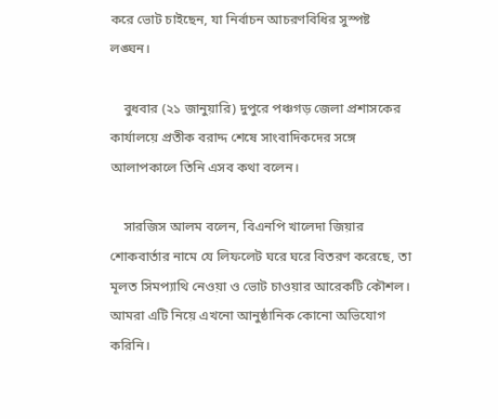করে ভোট চাইছেন, যা নির্বাচন আচরণবিধির সুস্পষ্ট লঙ্ঘন।

    বুধবার (২১ জানুয়ারি) দুপুরে পঞ্চগড় জেলা প্রশাসকের কার্যালয়ে প্রতীক বরাদ্দ শেষে সাংবাদিকদের সঙ্গে আলাপকালে তিনি এসব কথা বলেন।

    সারজিস আলম বলেন, বিএনপি খালেদা জিয়ার শোকবার্তার নামে যে লিফলেট ঘরে ঘরে বিতরণ করেছে, তা মূলত সিমপ্যাথি নেওয়া ও ভোট চাওয়ার আরেকটি কৌশল। আমরা এটি নিয়ে এখনো আনুষ্ঠানিক কোনো অভিযোগ করিনি।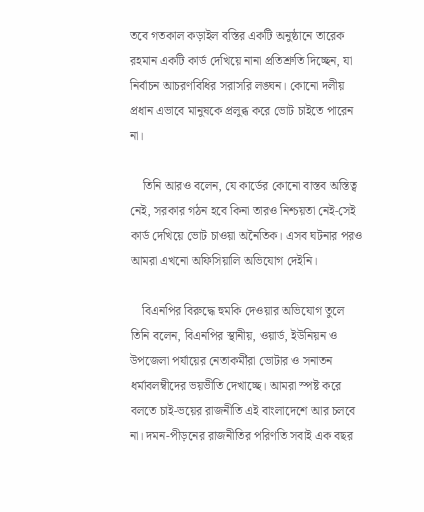তবে গতকাল কড়াইল বস্তির একটি অনুষ্ঠানে তারেক রহমান একটি কার্ড দেখিয়ে নানা প্রতিশ্রুতি দিচ্ছেন, যা নির্বাচন আচরণবিধির সরাসরি লঙ্ঘন। কোনো দলীয় প্রধান এভাবে মানুষকে প্রলুব্ধ করে ভোট চাইতে পারেন না।

    তিনি আরও বলেন, যে কার্ডের কোনো বাস্তব অস্তিত্ব নেই, সরকার গঠন হবে কিনা তারও নিশ্চয়তা নেই-সেই কার্ড দেখিয়ে ভোট চাওয়া অনৈতিক। এসব ঘটনার পরও আমরা এখনো অফিসিয়ালি অভিযোগ দেইনি।

    বিএনপির বিরুদ্ধে হুমকি দেওয়ার অভিযোগ তুলে তিনি বলেন, বিএনপির স্থানীয়, ওয়ার্ড, ইউনিয়ন ও উপজেলা পর্যায়ের নেতাকর্মীরা ভোটার ও সনাতন ধর্মাবলম্বীদের ভয়ভীতি দেখাচ্ছে। আমরা স্পষ্ট করে বলতে চাই-ভয়ের রাজনীতি এই বাংলাদেশে আর চলবে না। দমন-পীড়নের রাজনীতির পরিণতি সবাই এক বছর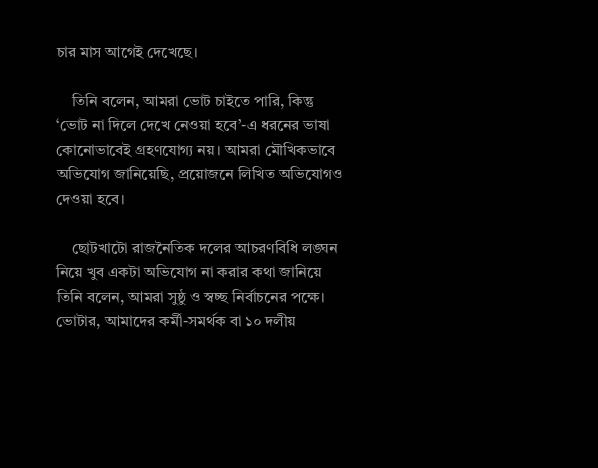চার মাস আগেই দেখেছে।

    তিনি বলেন, আমরা ভোট চাইতে পারি, কিন্তু ‘ভোট না দিলে দেখে নেওয়া হবে’-এ ধরনের ভাষা কোনোভাবেই গ্রহণযোগ্য নয়। আমরা মৌখিকভাবে অভিযোগ জানিয়েছি, প্রয়োজনে লিখিত অভিযোগও দেওয়া হবে।

    ছোটখাটো রাজনৈতিক দলের আচরণবিধি লঙ্ঘন নিয়ে খুব একটা অভিযোগ না করার কথা জানিয়ে তিনি বলেন, আমরা সুষ্ঠু ও স্বচ্ছ নির্বাচনের পক্ষে। ভোটার, আমাদের কর্মী-সমর্থক বা ১০ দলীয়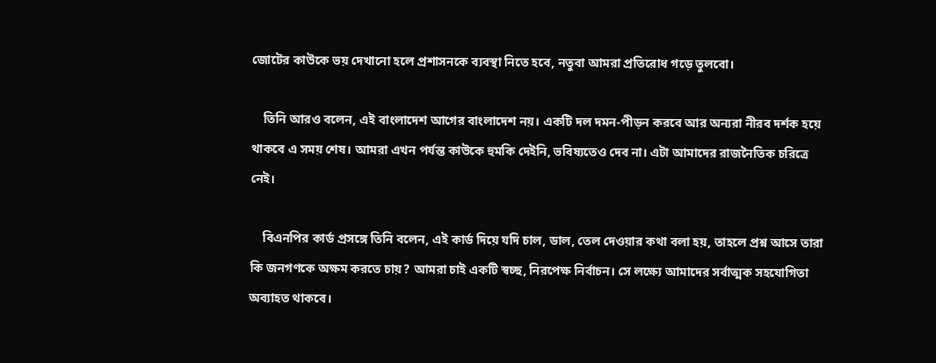জোটের কাউকে ভয় দেখানো হলে প্রশাসনকে ব্যবস্থা নিতে হবে, নতুবা আমরা প্রতিরোধ গড়ে তুলবো।

    তিনি আরও বলেন, এই বাংলাদেশ আগের বাংলাদেশ নয়। একটি দল দমন-পীড়ন করবে আর অন্যরা নীরব দর্শক হয়ে থাকবে এ সময় শেষ। আমরা এখন পর্যন্ত কাউকে হুমকি দেইনি, ভবিষ্যতেও দেব না। এটা আমাদের রাজনৈতিক চরিত্রে নেই।

    বিএনপির কার্ড প্রসঙ্গে তিনি বলেন, এই কার্ড দিয়ে যদি চাল, ডাল, তেল দেওয়ার কথা বলা হয়, তাহলে প্রশ্ন আসে তারা কি জনগণকে অক্ষম করতে চায়? আমরা চাই একটি স্বচ্ছ, নিরপেক্ষ নির্বাচন। সে লক্ষ্যে আমাদের সর্বাত্মক সহযোগিতা অব্যাহত থাকবে।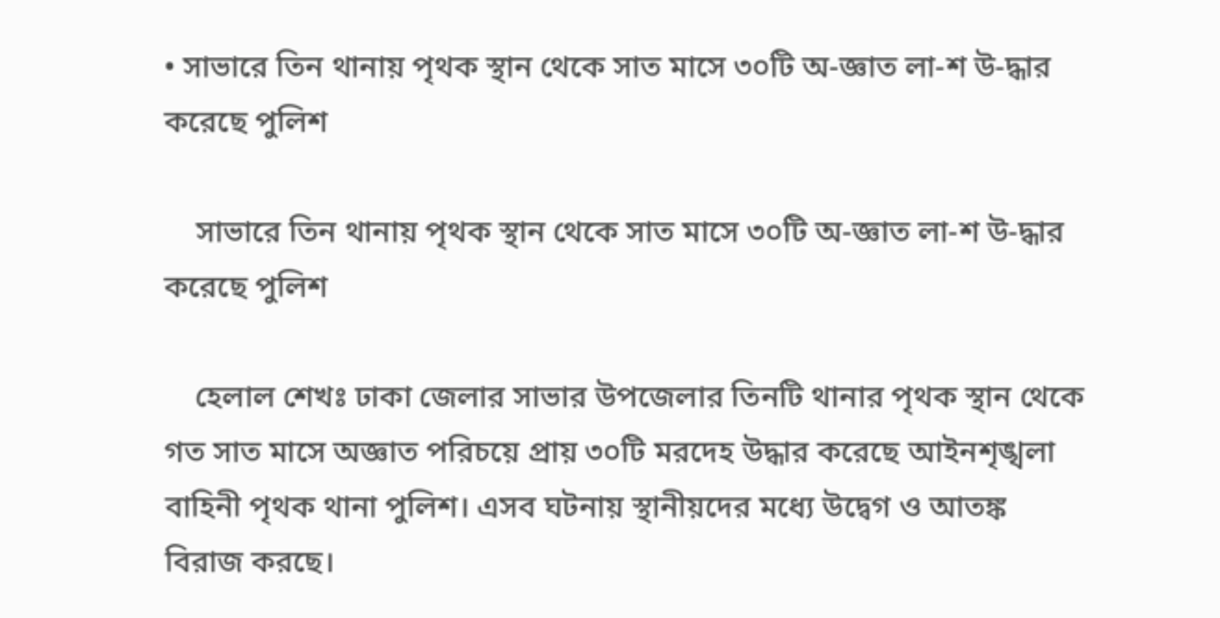• সাভারে তিন থানায় পৃথক স্থান থেকে সাত মাসে ৩০টি অ-জ্ঞাত লা-শ উ-দ্ধার করেছে পুলিশ

    সাভারে তিন থানায় পৃথক স্থান থেকে সাত মাসে ৩০টি অ-জ্ঞাত লা-শ উ-দ্ধার করেছে পুলিশ

    হেলাল শেখঃ ঢাকা জেলার সাভার উপজেলার তিনটি থানার পৃথক স্থান থেকে গত সাত মাসে অজ্ঞাত পরিচয়ে প্রায় ৩০টি মরদেহ উদ্ধার করেছে আইনশৃঙ্খলা বাহিনী পৃথক থানা পুলিশ। এসব ঘটনায় স্থানীয়দের মধ্যে উদ্বেগ ও আতঙ্ক বিরাজ করছে।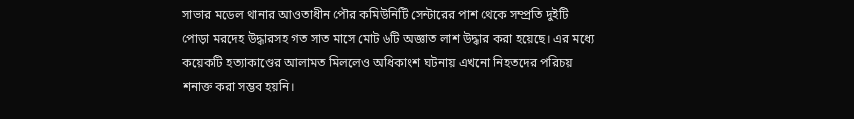সাভার মডেল থানার আওতাধীন পৌর কমিউনিটি সেন্টারের পাশ থেকে সম্প্রতি দুইটি পোড়া মরদেহ উদ্ধারসহ গত সাত মাসে মোট ৬টি অজ্ঞাত লাশ উদ্ধার করা হয়েছে। এর মধ্যে কয়েকটি হত্যাকাণ্ডের আলামত মিললেও অধিকাংশ ঘটনায় এখনো নিহতদের পরিচয় শনাক্ত করা সম্ভব হয়নি।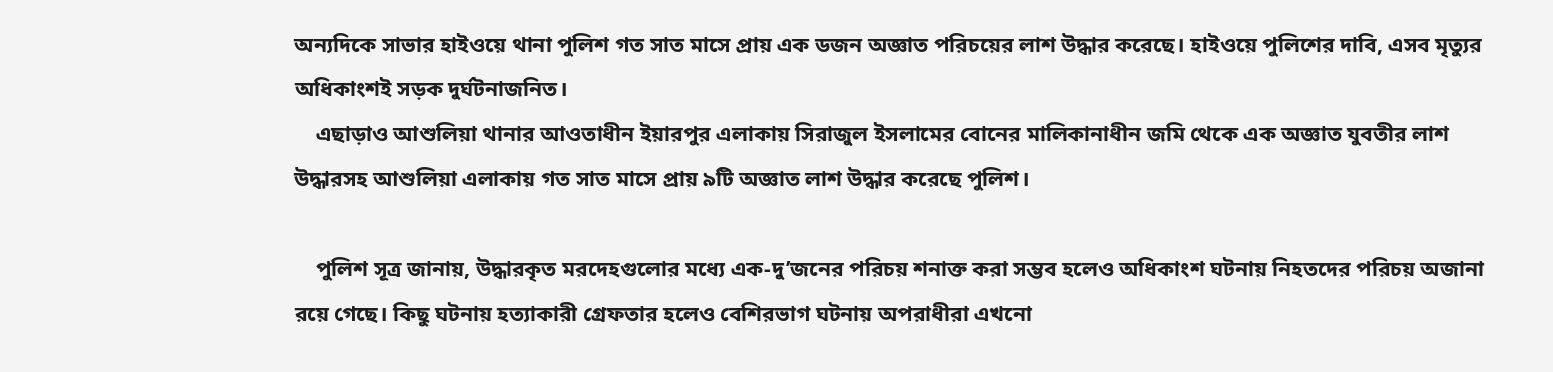অন্যদিকে সাভার হাইওয়ে থানা পুলিশ গত সাত মাসে প্রায় এক ডজন অজ্ঞাত পরিচয়ের লাশ উদ্ধার করেছে। হাইওয়ে পুলিশের দাবি, এসব মৃত্যুর অধিকাংশই সড়ক দুর্ঘটনাজনিত।
    এছাড়াও আশুলিয়া থানার আওতাধীন ইয়ারপুর এলাকায় সিরাজুল ইসলামের বোনের মালিকানাধীন জমি থেকে এক অজ্ঞাত যুবতীর লাশ উদ্ধারসহ আশুলিয়া এলাকায় গত সাত মাসে প্রায় ৯টি অজ্ঞাত লাশ উদ্ধার করেছে পুলিশ।

    পুলিশ সূত্র জানায়, উদ্ধারকৃত মরদেহগুলোর মধ্যে এক-দু’জনের পরিচয় শনাক্ত করা সম্ভব হলেও অধিকাংশ ঘটনায় নিহতদের পরিচয় অজানা রয়ে গেছে। কিছু ঘটনায় হত্যাকারী গ্রেফতার হলেও বেশিরভাগ ঘটনায় অপরাধীরা এখনো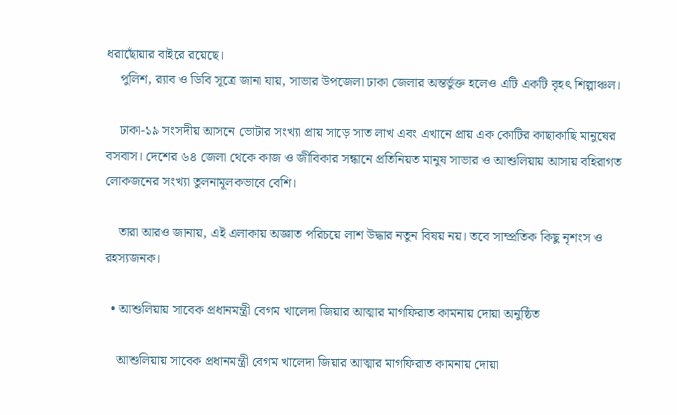ধরাছোঁয়ার বাইরে রয়েছে।
    পুলিশ, র‍্যাব ও ডিবি সূত্রে জানা যায়, সাভার উপজেলা ঢাকা জেলার অন্তর্ভুক্ত হলেও এটি একটি বৃহৎ শিল্পাঞ্চল।

    ঢাকা-১৯ সংসদীয় আসনে ভোটার সংখ্যা প্রায় সাড়ে সাত লাখ এবং এখানে প্রায় এক কোটির কাছাকাছি মানুষের বসবাস। দেশের ৬৪ জেলা থেকে কাজ ও জীবিকার সন্ধানে প্রতিনিয়ত মানুষ সাভার ও আশুলিয়ায় আসায় বহিরাগত লোকজনের সংখ্যা তুলনামূলকভাবে বেশি।

    তারা আরও জানায়, এই এলাকায় অজ্ঞাত পরিচয়ে লাশ উদ্ধার নতুন বিষয় নয়। তবে সাম্প্রতিক কিছু নৃশংস ও রহস্যজনক।

  • আশুলিয়ায় সাবেক প্রধানমন্ত্রী বেগম খালেদা জিয়ার আত্মার মাগফিরাত কামনায় দোয়া অনুষ্ঠিত

    আশুলিয়ায় সাবেক প্রধানমন্ত্রী বেগম খালেদা জিয়ার আত্মার মাগফিরাত কামনায় দোয়া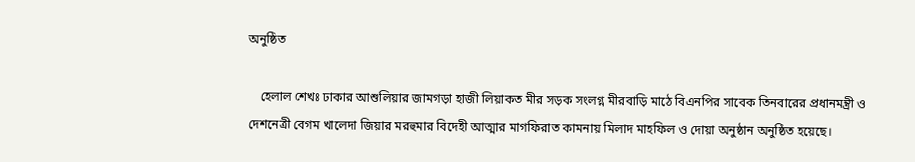অনুষ্ঠিত

    হেলাল শেখঃ ঢাকার আশুলিয়ার জামগড়া হাজী লিয়াকত মীর সড়ক সংলগ্ন মীরবাড়ি মাঠে বিএনপির সাবেক তিনবারের প্রধানমন্ত্রী ও দেশনেত্রী বেগম খালেদা জিয়ার মরহুমার বিদেহী আত্মার মাগফিরাত কামনায় মিলাদ মাহফিল ও দোয়া অনুষ্ঠান অনুষ্ঠিত হয়েছে।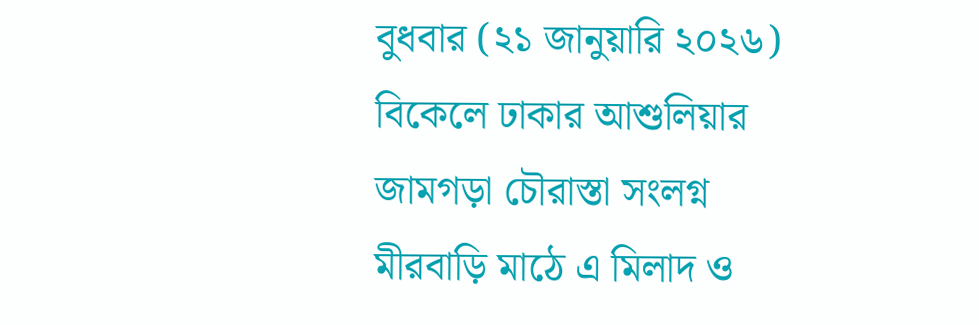বুধবার (২১ জানুয়ারি ২০২৬) বিকেলে ঢাকার আশুলিয়ার জামগড়া চৌরাস্তা সংলগ্ন মীরবাড়ি মাঠে এ মিলাদ ও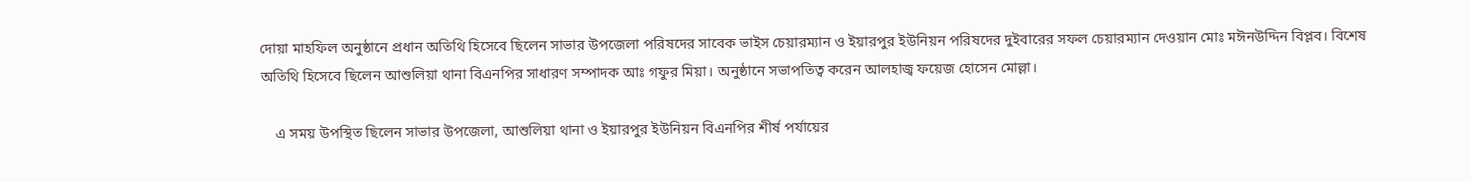দোয়া মাহফিল অনুষ্ঠানে প্রধান অতিথি হিসেবে ছিলেন সাভার উপজেলা পরিষদের সাবেক ভাইস চেয়ারম্যান ও ইয়ারপুর ইউনিয়ন পরিষদের দুইবারের সফল চেয়ারম্যান দেওয়ান মোঃ মঈনউদ্দিন বিপ্লব। বিশেষ অতিথি হিসেবে ছিলেন আশুলিয়া থানা বিএনপির সাধারণ সম্পাদক আঃ গফুর মিয়া। অনুষ্ঠানে সভাপতিত্ব করেন আলহাজ্ব ফয়েজ হোসেন মোল্লা।

    এ সময় উপস্থিত ছিলেন সাভার উপজেলা, আশুলিয়া থানা ও ইয়ারপুর ইউনিয়ন বিএনপির শীর্ষ পর্যায়ের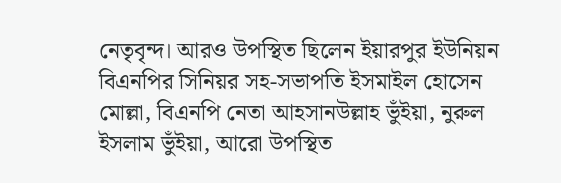নেতৃবৃন্দ। আরও উপস্থিত ছিলেন ইয়ারপুর ইউনিয়ন বিএনপির সিনিয়র সহ-সভাপতি ইসমাইল হোসেন মোল্লা, বিএনপি নেতা আহসানউল্লাহ ভুঁইয়া, নুরুল ইসলাম ভুঁইয়া, আরো উপস্থিত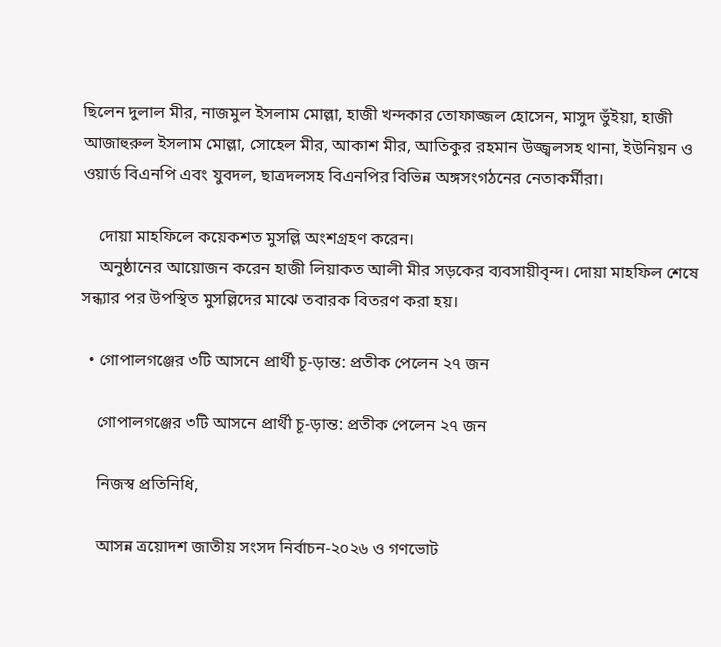ছিলেন দুলাল মীর, নাজমুল ইসলাম মোল্লা, হাজী খন্দকার তোফাজ্জল হোসেন, মাসুদ ভুঁইয়া, হাজী আজাহুরুল ইসলাম মোল্লা, সোহেল মীর, আকাশ মীর, আতিকুর রহমান উজ্জ্বলসহ থানা, ইউনিয়ন ও ওয়ার্ড বিএনপি এবং যুবদল, ছাত্রদলসহ বিএনপির বিভিন্ন অঙ্গসংগঠনের নেতাকর্মীরা।

    দোয়া মাহফিলে কয়েকশত মুসল্লি অংশগ্রহণ করেন।
    অনুষ্ঠানের আয়োজন করেন হাজী লিয়াকত আলী মীর সড়কের ব্যবসায়ীবৃন্দ। দোয়া মাহফিল শেষে সন্ধ্যার পর উপস্থিত মুসল্লিদের মাঝে তবারক বিতরণ করা হয়।

  • গোপালগঞ্জের ৩টি আসনে প্রার্থী চূ-ড়ান্ত: প্রতীক পেলেন ২৭ জন

    গোপালগঞ্জের ৩টি আসনে প্রার্থী চূ-ড়ান্ত: প্রতীক পেলেন ২৭ জন

    নিজস্ব প্রতিনিধি,

    আসন্ন ত্রয়োদশ জাতীয় সংসদ নির্বাচন-২০২৬ ও গণভোট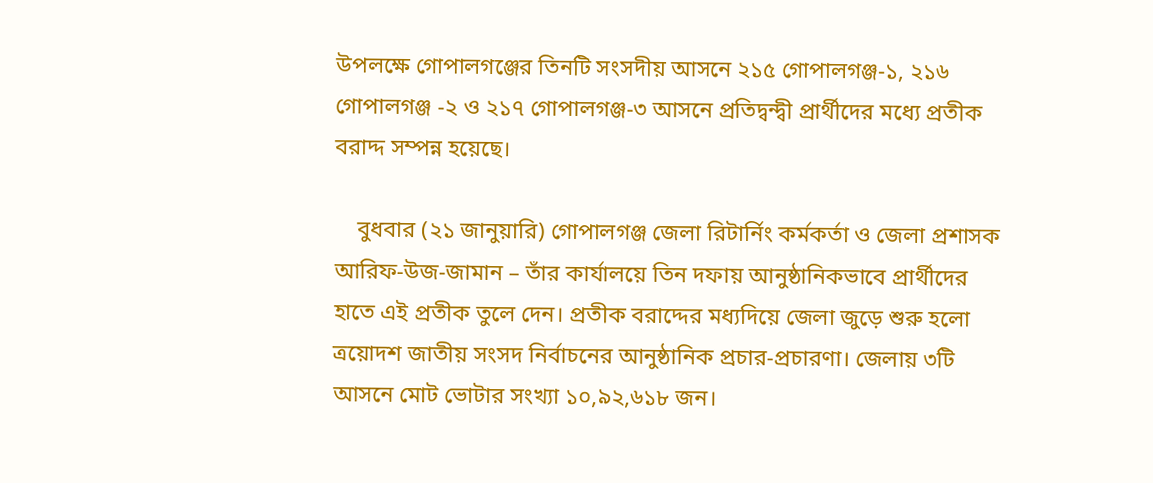উপলক্ষে গোপালগঞ্জের তিনটি সংসদীয় আসনে ২১৫ গোপালগঞ্জ-১, ২১৬ গোপালগঞ্জ -২ ও ২১৭ গোপালগঞ্জ-৩ আসনে প্রতিদ্বন্দ্বী প্রার্থীদের মধ্যে প্রতীক বরাদ্দ সম্পন্ন হয়েছে।

    বুধবার (২১ জানুয়ারি) গোপালগঞ্জ জেলা রিটার্নিং কর্মকর্তা ও জেলা প্রশাসক আরিফ-উজ-জামান – তাঁর কার্যালয়ে তিন দফায় আনুষ্ঠানিকভাবে প্রার্থীদের হাতে এই প্রতীক তুলে দেন। প্রতীক বরাদ্দের মধ্যদিয়ে জেলা জুড়ে শুরু হলো ত্রয়োদশ জাতীয় সংসদ নির্বাচনের আনুষ্ঠানিক প্রচার-প্রচারণা। জেলায় ৩টি আসনে মোট ভোটার সংখ্যা ১০,৯২,৬১৮ জন।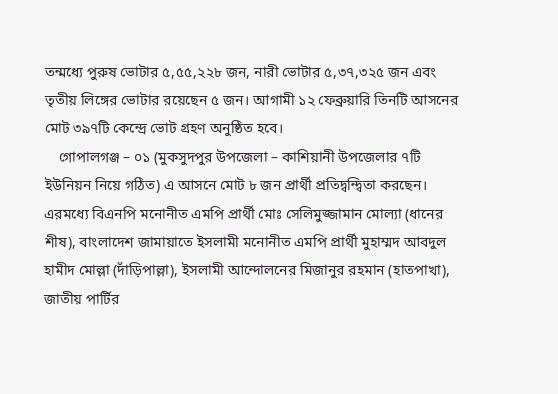তন্মধ্যে পুরুষ ভোটার ৫,৫৫,২২৮ জন, নারী ভোটার ৫,৩৭,৩২৫ জন এবং তৃতীয় লিঙ্গের ভোটার রয়েছেন ৫ জন। আগামী ১২ ফেব্রুয়ারি তিনটি আসনের মোট ৩৯৭টি কেন্দ্রে ভোট গ্রহণ অনুষ্ঠিত হবে।
    গোপালগঞ্জ – ০১ (মুকসুদপুর উপজেলা – কাশিয়ানী উপজেলার ৭টি ইউনিয়ন নিয়ে গঠিত) এ আসনে মোট ৮ জন প্রার্থী প্রতিদ্বন্দ্বিতা করছেন। এরমধ্যে বিএনপি মনোনীত এমপি প্রার্থী মোঃ সেলিমুজ্জামান মোল্যা (ধানের শীষ), বাংলাদেশ জামায়াতে ইসলামী মনোনীত এমপি প্রার্থী মুহাম্মদ আবদুল হামীদ মোল্লা (দাঁড়িপাল্লা), ইসলামী আন্দোলনের মিজানুর রহমান (হাতপাখা), জাতীয় পার্টির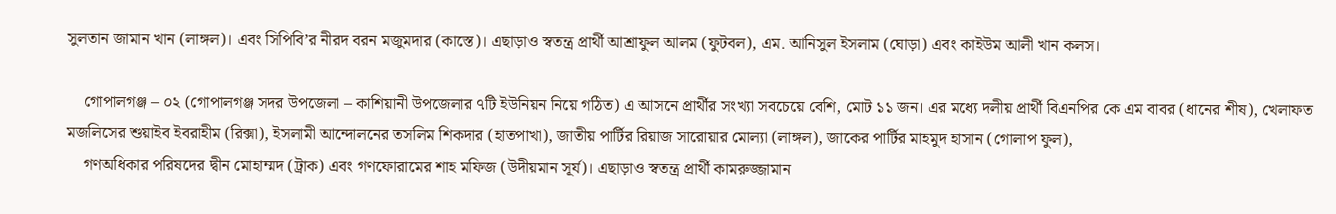সুলতান জামান খান (লাঙ্গল)। এবং সিপিবি’র নীরদ বরন মজুমদার (কাস্তে)। এছাড়াও স্বতন্ত্র প্রার্থী আশ্রাফুল আলম (ফুটবল), এম. আনিসুল ইসলাম (ঘোড়া) এবং কাইউম আলী খান কলস।

    গোপালগঞ্জ – ০২ (গোপালগঞ্জ সদর উপজেলা – কাশিয়ানী উপজেলার ৭টি ইউনিয়ন নিয়ে গঠিত) এ আসনে প্রার্থীর সংখ্যা সবচেয়ে বেশি, মোট ১১ জন। এর মধ্যে দলীয় প্রার্থী বিএনপির কে এম বাবর (ধানের শীষ), খেলাফত মজলিসের শুয়াইব ইবরাহীম (রিক্সা), ইসলামী আন্দোলনের তসলিম শিকদার (হাতপাখা), জাতীয় পার্টির রিয়াজ সারোয়ার মোল্যা (লাঙ্গল), জাকের পার্টির মাহমুদ হাসান (গোলাপ ফুল),
    গণঅধিকার পরিষদের দ্বীন মোহাম্মদ (ট্রাক) এবং গণফোরামের শাহ মফিজ (উদীয়মান সূর্য)। এছাড়াও স্বতন্ত্র প্রার্থী কামরুজ্জামান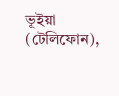ভূইয়া (টেলিফোন),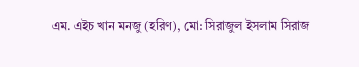এম. এইচ খান মনজু (হরিণ), মো: সিরাজুল ইসলাম সিরাজ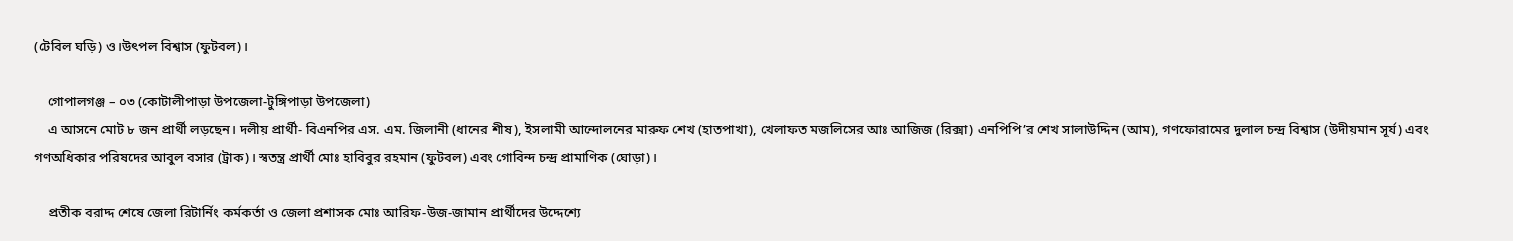(টেবিল ঘড়ি) ও।উৎপল বিশ্বাস (ফুটবল)।

    গোপালগঞ্জ – ০৩ (কোটালীপাড়া উপজেলা-টুঙ্গিপাড়া উপজেলা)
    এ আসনে মোট ৮ জন প্রার্থী লড়ছেন। দলীয় প্রার্থী- বিএনপির এস. এম. জিলানী (ধানের শীষ), ইসলামী আন্দোলনের মারুফ শেখ (হাতপাখা), খেলাফত মজলিসের আঃ আজিজ (রিক্সা) এনপিপি’র শেখ সালাউদ্দিন (আম), গণফোরামের দুলাল চন্দ্র বিশ্বাস (উদীয়মান সূর্য) এবং গণঅধিকার পরিষদের আবুল বসার (ট্রাক)। স্বতন্ত্র প্রার্থী মোঃ হাবিবুর রহমান (ফুটবল) এবং গোবিন্দ চন্দ্র প্রামাণিক (ঘোড়া)।

    প্রতীক বরাদ্দ শেষে জেলা রিটার্নিং কর্মকর্তা ও জেলা প্রশাসক মোঃ আরিফ-উজ-জামান প্রার্থীদের উদ্দেশ্যে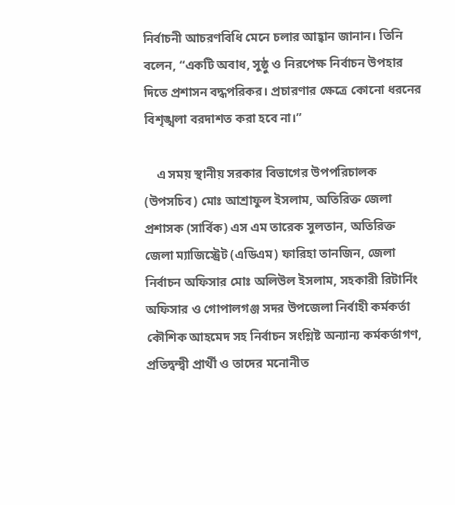নির্বাচনী আচরণবিধি মেনে চলার আহ্বান জানান। তিনি বলেন, “একটি অবাধ, সুষ্ঠু ও নিরপেক্ষ নির্বাচন উপহার দিতে প্রশাসন বদ্ধপরিকর। প্রচারণার ক্ষেত্রে কোনো ধরনের বিশৃঙ্খলা বরদাশত করা হবে না।”

    এ সময় স্থানীয় সরকার বিভাগের উপপরিচালক (উপসচিব) মোঃ আশ্রাফুল ইসলাম, অতিরিক্ত জেলা প্রশাসক (সার্বিক) এস এম তারেক সুলতান, অতিরিক্ত জেলা ম্যাজিস্ট্রেট (এডিএম) ফারিহা তানজিন, জেলা নির্বাচন অফিসার মোঃ অলিউল ইসলাম, সহকারী রিটার্নিং অফিসার ও গোপালগঞ্জ সদর উপজেলা নির্বাহী কর্মকর্তা কৌশিক আহমেদ সহ নির্বাচন সংশ্লিষ্ট অন্যান্য কর্মকর্তাগণ, প্রতিদ্বন্দ্বী প্রার্থী ও তাদের মনোনীত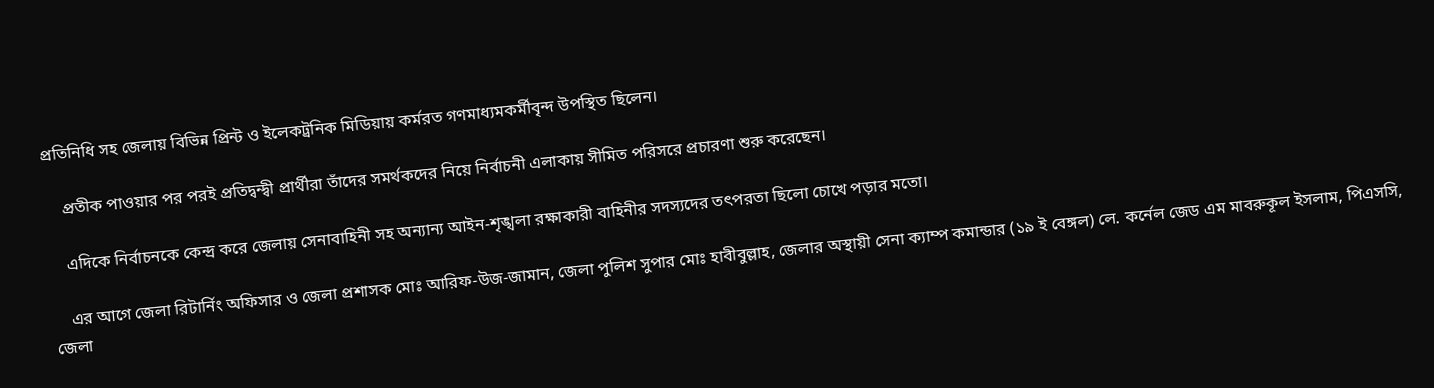প্রতিনিধি সহ জেলায় বিভিন্ন প্রিন্ট ও ইলেকট্রনিক মিডিয়ায় কর্মরত গণমাধ্যমকর্মীবৃন্দ উপস্থিত ছিলেন।

    প্রতীক পাওয়ার পর পরই প্রতিদ্বন্দ্বী প্রার্থীরা তাঁদের সমর্থকদের নিয়ে নির্বাচনী এলাকায় সীমিত পরিসরে প্রচারণা শুরু করেছেন।

    এদিকে নির্বাচনকে কেন্দ্র করে জেলায় সেনাবাহিনী সহ অন্যান্য আইন-শৃঙ্খলা রক্ষাকারী বাহিনীর সদস্যদের তৎপরতা ছিলো চোখে পড়ার মতো।

    এর আগে জেলা রিটার্নিং অফিসার ও জেলা প্রশাসক মোঃ আরিফ-উজ-জামান, জেলা পুলিশ সুপার মোঃ হাবীবুল্লাহ, জেলার অস্থায়ী সেনা ক্যাম্প কমান্ডার (১৯ ই বেঙ্গল) লে. কর্নেল জেড এম মাবরুকূল ইসলাম, পিএসসি, জেলা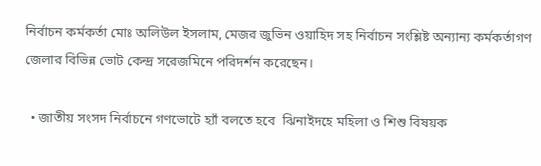নির্বাচন কর্মকর্তা মোঃ অলিউল ইসলাম, মেজর জুভিন ওয়াহিদ সহ নির্বাচন সংশ্লিষ্ট অন্যান্য কর্মকর্তাগণ জেলার বিভিন্ন ভোট কেন্দ্র সরেজমিনে পরিদর্শন করেছেন।

  • জাতীয় সংসদ নির্বাচনে গণভোটে হ্যাঁ বলতে হবে  ঝিনাইদহে মহিলা ও শিশু বিষয়ক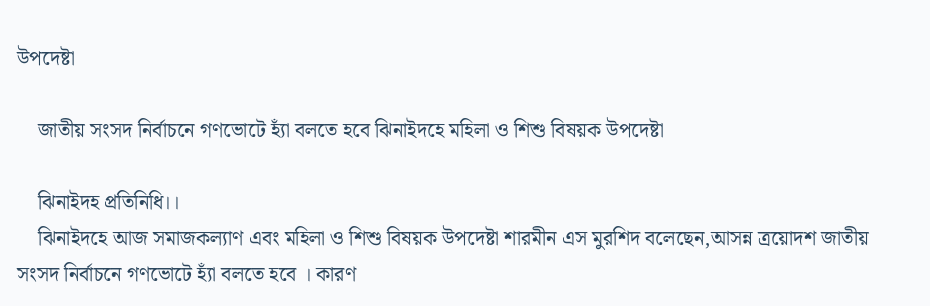উপদেষ্টা

    জাতীয় সংসদ নির্বাচনে গণভোটে হ্যাঁ বলতে হবে ঝিনাইদহে মহিলা ও শিশু বিষয়ক উপদেষ্টা

    ঝিনাইদহ প্রতিনিধি।।
    ঝিনাইদহে আজ সমাজকল্যাণ এবং মহিলা ও শিশু বিষয়ক উপদেষ্টা শারমীন এস মুরশিদ বলেছেন,আসন্ন ত্রয়োদশ জাতীয় সংসদ নির্বাচনে গণভোটে হ্যাঁ বলতে হবে । কারণ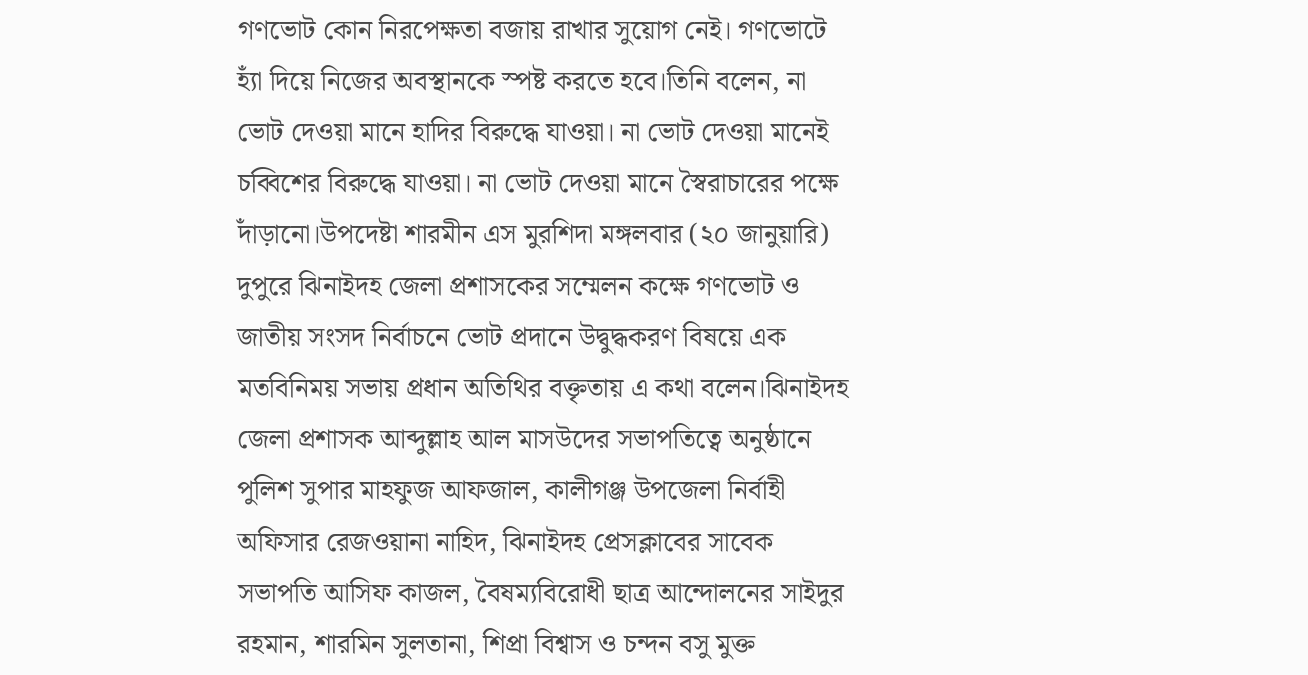গণভোট কোন নিরপেক্ষতা বজায় রাখার সুয়োগ নেই। গণভোটে হ্যাঁ দিয়ে নিজের অবস্থানকে স্পষ্ট করতে হবে।তিনি বলেন, না ভোট দেওয়া মানে হাদির বিরুদ্ধে যাওয়া। না ভোট দেওয়া মানেই চব্বিশের বিরুদ্ধে যাওয়া। না ভোট দেওয়া মানে স্বৈরাচারের পক্ষে দাঁড়ানো।উপদেষ্টা শারমীন এস মুরশিদা মঙ্গলবার (২০ জানুয়ারি) দুপুরে ঝিনাইদহ জেলা প্রশাসকের সম্মেলন কক্ষে গণভোট ও জাতীয় সংসদ নির্বাচনে ভোট প্রদানে উদ্বুদ্ধকরণ বিষয়ে এক মতবিনিময় সভায় প্রধান অতিথির বক্তৃতায় এ কথা বলেন।ঝিনাইদহ জেলা প্রশাসক আব্দুল্লাহ আল মাসউদের সভাপতিত্বে অনুষ্ঠানে পুলিশ সুপার মাহফুজ আফজাল, কালীগঞ্জ উপজেলা নির্বাহী অফিসার রেজওয়ানা নাহিদ, ঝিনাইদহ প্রেসক্লাবের সাবেক সভাপতি আসিফ কাজল, বৈষম্যবিরোধী ছাত্র আন্দোলনের সাইদুর রহমান, শারমিন সুলতানা, শিপ্রা বিশ্বাস ও চন্দন বসু মুক্ত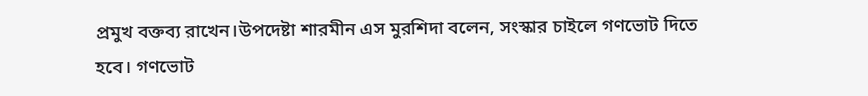প্রমুখ বক্তব্য রাখেন।উপদেষ্টা শারমীন এস মুরশিদা বলেন, সংস্কার চাইলে গণভোট দিতে হবে। গণভোট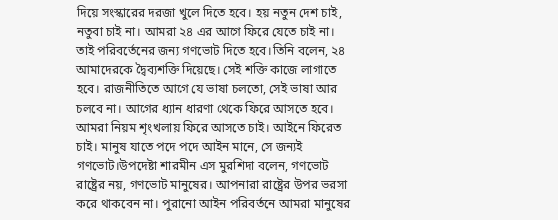দিয়ে সংস্কারের দরজা খুলে দিতে হবে। হয় নতুন দেশ চাই, নতুবা চাই না। আমরা ২৪ এর আগে ফিরে যেতে চাই না। তাই পরিবর্তেনের জন্য গণভোট দিতে হবে।তিনি বলেন, ২৪ আমাদেরকে দ্বৈব্যশক্তি দিয়েছে। সেই শক্তি কাজে লাগাতে হবে। রাজনীতিতে আগে যে ভাষা চলতো, সেই ভাষা আর চলবে না। আগের ধ্যান ধারণা থেকে ফিরে আসতে হবে। আমরা নিয়ম শৃংখলায় ফিরে আসতে চাই। আইনে ফিরেত চাই। মানুষ যাতে পদে পদে আইন মানে, সে জন্যই গণভোট।উপদেষ্টা শারমীন এস মুরশিদা বলেন, গণভোট রাষ্ট্রের নয়, গণভোট মানুষের। আপনারা রাষ্ট্রের উপর ভরসা করে থাকবেন না। পুরানো আইন পরিবর্তনে আমরা মানুষের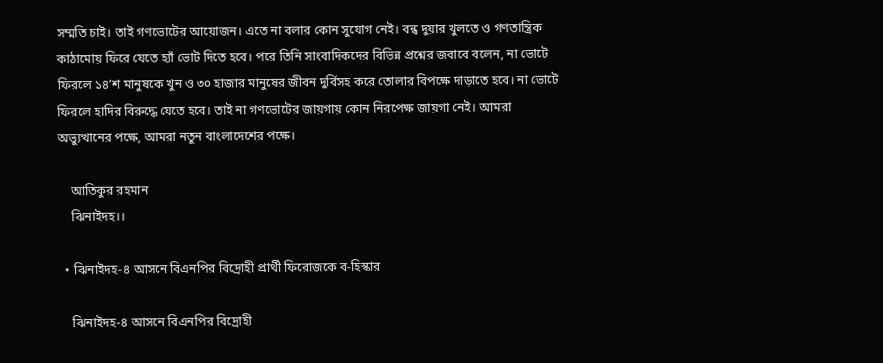সম্মতি চাই। তাই গণভোটের আয়োজন। এতে না বলার কোন সুযোগ নেই। বন্ধ দুয়ার খুলতে ও গণতান্ত্রিক কাঠামোয় ফিরে যেতে হ্যাঁ ভোট দিতে হবে। পরে তিনি সাংবাদিকদের বিভিন্ন প্রশ্নের জবাবে বলেন, না ভোটে ফিরলে ১৪’শ মানুষকে খুন ও ৩০ হাজার মানুষের জীবন দুর্বিসহ করে তোলার বিপক্ষে দাড়াতে হবে। না ভোটে ফিরলে হাদির বিরুদ্ধে যেতে হবে। তাই না গণভোটের জায়গায় কোন নিরপেক্ষ জায়গা নেই। আমরা অভ্যুত্থানের পক্ষে, আমরা নতুন বাংলাদেশের পক্ষে।

    আতিকুর রহমান
    ঝিনাইদহ।।

  • ঝিনাইদহ-৪ আসনে বিএনপির বিদ্রোহী প্রার্থী ফিরোজকে ব-হিস্কার

    ঝিনাইদহ-৪ আসনে বিএনপির বিদ্রোহী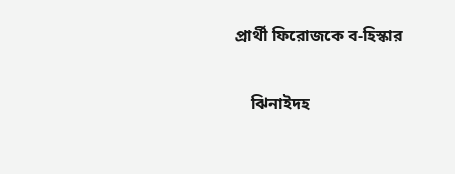প্রার্থী ফিরোজকে ব-হিস্কার

    ঝিনাইদহ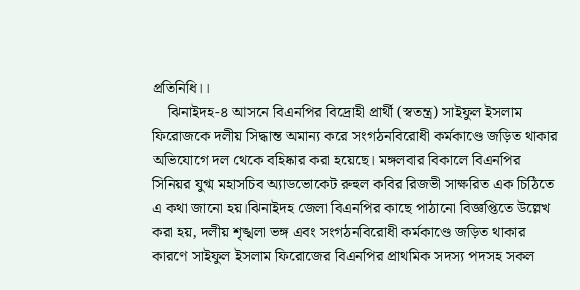প্রতিনিধি।।
    ঝিনাইদহ-৪ আসনে বিএনপির বিদ্রোহী প্রার্থী (স্বতন্ত্র) সাইফুল ইসলাম ফিরোজকে দলীয় সিদ্ধান্ত অমান্য করে সংগঠনবিরোধী কর্মকাণ্ডে জড়িত থাকার অভিযোগে দল থেকে বহিষ্কার করা হয়েছে। মঙ্গলবার বিকালে বিএনপির সিনিয়র যুগ্ম মহাসচিব অ্যাডভোকেট রুহুল কবির রিজভী সাক্ষরিত এক চিঠিতে এ কথা জানো হয়।ঝিনাইদহ জেলা বিএনপির কাছে পাঠানো বিজ্ঞপ্তিতে উল্লেখ করা হয়, দলীয় শৃঙ্খলা ভঙ্গ এবং সংগঠনবিরোধী কর্মকাণ্ডে জড়িত থাকার কারণে সাইফুল ইসলাম ফিরোজের বিএনপির প্রাথমিক সদস্য পদসহ সকল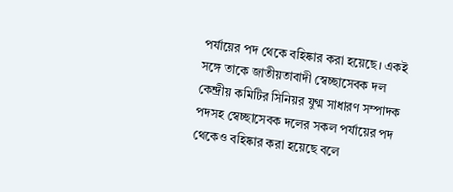পর্যায়ের পদ থেকে বহিষ্কার করা হয়েছে। একই সঙ্গে তাকে জাতীয়তাবাদী স্বেচ্ছাসেবক দল কেন্দ্রীয় কমিটির সিনিয়র যুগ্ম সাধারণ সম্পাদক পদসহ স্বেচ্ছাসেবক দলের সকল পর্যায়ের পদ থেকেও বহিষ্কার করা হয়েছে বলে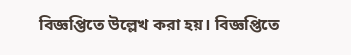বিজ্ঞপ্তিতে উল্লেখ করা হয়। বিজ্ঞপ্তিতে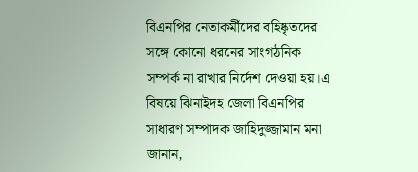বিএনপির নেতাকর্মীদের বহিষ্কৃতদের সঙ্গে কোনো ধরনের সাংগঠনিক সম্পর্ক না রাখার নির্দেশ দেওয়া হয়।এ বিষয়ে ঝিনাইদহ জেলা বিএনপির সাধারণ সম্পাদক জাহিদুজ্জামান মনা জানান,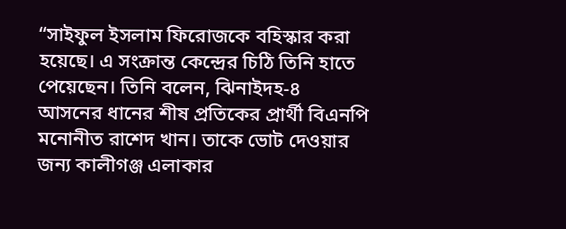“সাইফুল ইসলাম ফিরোজকে বহিস্কার করা হয়েছে। এ সংক্রান্ত কেন্দ্রের চিঠি তিনি হাতে পেয়েছেন। তিনি বলেন, ঝিনাইদহ-৪ আসনের ধানের শীষ প্রতিকের প্রার্থী বিএনপি মনোনীত রাশেদ খান। তাকে ভোট দেওয়ার জন্য কালীগঞ্জ এলাকার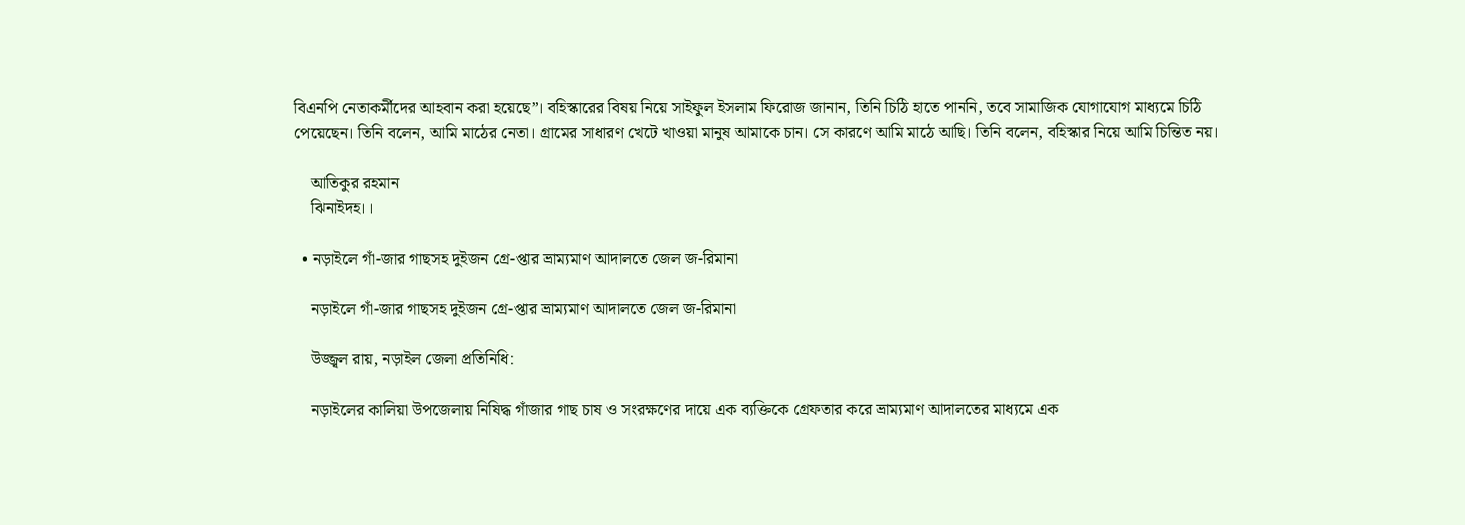বিএনপি নেতাকর্মীদের আহবান করা হয়েছে”। বহিস্কারের বিষয় নিয়ে সাইফুল ইসলাম ফিরোজ জানান, তিনি চিঠি হাতে পাননি, তবে সামাজিক যোগাযোগ মাধ্যমে চিঠি পেয়েছেন। তিনি বলেন, আমি মাঠের নেতা। গ্রামের সাধারণ খেটে খাওয়া মানুষ আমাকে চান। সে কারণে আমি মাঠে আছি। তিনি বলেন, বহিস্কার নিয়ে আমি চিন্তিত নয়।

    আতিকুর রহমান
    ঝিনাইদহ।।

  • নড়াইলে গাঁ-জার গাছসহ দুইজন গ্রে-প্তার ভ্রাম্যমাণ আদালতে জেল জ-রিমানা

    নড়াইলে গাঁ-জার গাছসহ দুইজন গ্রে-প্তার ভ্রাম্যমাণ আদালতে জেল জ-রিমানা

    উজ্জ্বল রায়, নড়াইল জেলা প্রতিনিধি:

    নড়াইলের কালিয়া উপজেলায় নিষিদ্ধ গাঁজার গাছ চাষ ও সংরক্ষণের দায়ে এক ব্যক্তিকে গ্রেফতার করে ভ্রাম্যমাণ আদালতের মাধ্যমে এক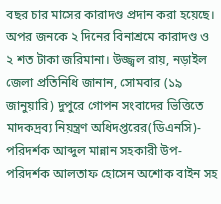বছর চার মাসের কারাদণ্ড প্রদান করা হয়েছে। অপর জনকে ২ দিনের বিনাশ্রমে কারাদণ্ড ও ২ শত টাকা জরিমানা। উজ্জ্বল রায়, নড়াইল জেলা প্রতিনিধি জানান, সোমবার (১৯ জানুয়ারি) দুপুরে গোপন সংবাদের ভিত্তিতে মাদকদ্রব্য নিয়ন্ত্রণ অধিদপ্তরের(ডিএনসি)- পরিদর্শক আব্দুল মান্নান সহকারী উপ-পরিদর্শক আলতাফ হোসেন অশোক বাইন সহ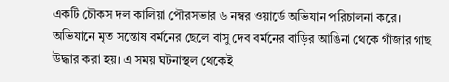একটি চৌকস দল কালিয়া পৌরসভার ৬ নম্বর ওয়ার্ডে অভিযান পরিচালনা করে। অভিযানে মৃত সন্তোষ বর্মনের ছেলে বাসু দেব বর্মনের বাড়ির আঙিনা থেকে গাঁজার গাছ উদ্ধার করা হয়। এ সময় ঘটনাস্থল থেকেই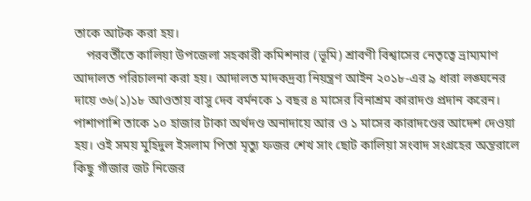তাকে আটক করা হয়।
    পরবর্তীতে কালিয়া উপজেলা সহকারী কমিশনার (ভূমি) শ্রাবণী বিশ্বাসের নেতৃত্বে ভ্রাম্যমাণ আদালত পরিচালনা করা হয়। আদালত মাদকদ্রব্য নিয়ন্ত্রণ আইন ২০১৮-এর ৯ ধারা লঙ্ঘনের দায়ে ৩৬(১)১৮ আওতায় বাসু দেব বর্মনকে ১ বছর ৪ মাসের বিনাশ্রম কারাদণ্ড প্রদান করেন। পাশাপাশি তাকে ১০ হাজার টাকা অর্থদণ্ড অনাদায়ে আর ও ১ মাসের কারাদণ্ডের আদেশ দেওয়া হয়। ওই সময় মুহিদুল ইসলাম পিতা মৃত্যু ফজর শেখ সাং ছোট কালিয়া সংবাদ সংগ্রহের অন্তরালে কিছু গাঁজার জট নিজের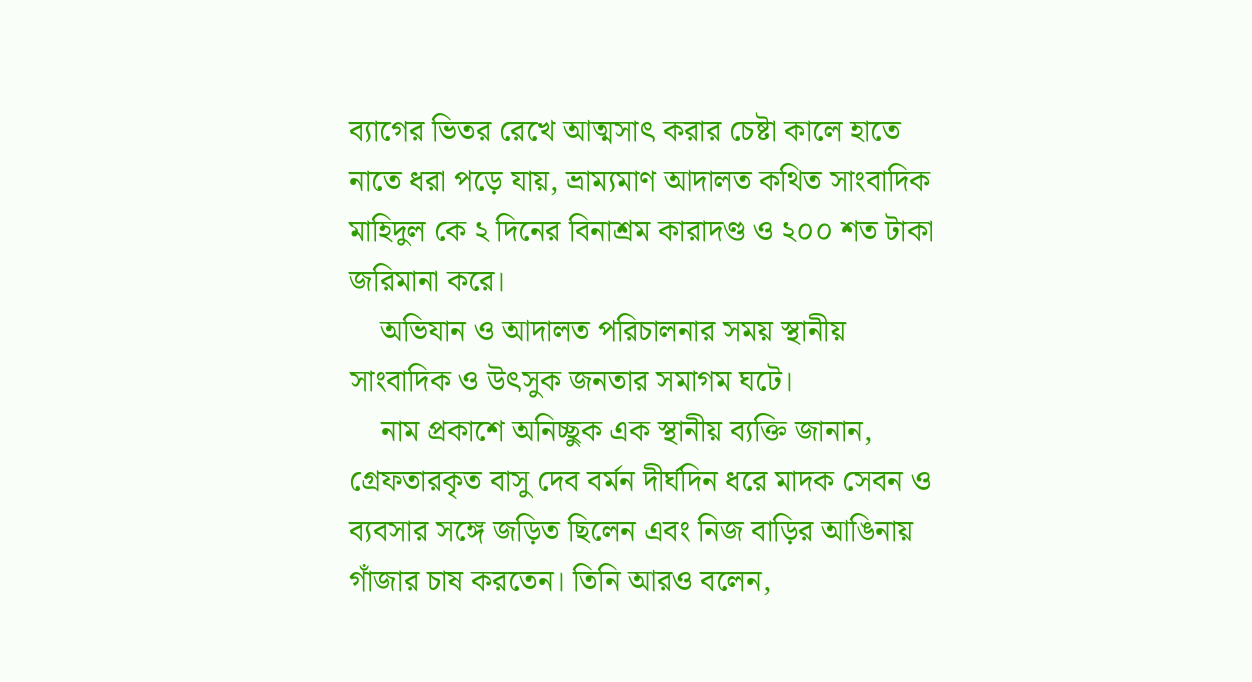ব্যাগের ভিতর রেখে আত্মসাৎ করার চেষ্টা কালে হাতে নাতে ধরা পড়ে যায়, ভ্রাম্যমাণ আদালত কথিত সাংবাদিক মাহিদুল কে ২ দিনের বিনাশ্রম কারাদণ্ড ও ২০০ শত টাকা জরিমানা করে।
    অভিযান ও আদালত পরিচালনার সময় স্থানীয় সাংবাদিক ও উৎসুক জনতার সমাগম ঘটে।
    নাম প্রকাশে অনিচ্ছুক এক স্থানীয় ব্যক্তি জানান, গ্রেফতারকৃত বাসু দেব বর্মন দীর্ঘদিন ধরে মাদক সেবন ও ব্যবসার সঙ্গে জড়িত ছিলেন এবং নিজ বাড়ির আঙিনায় গাঁজার চাষ করতেন। তিনি আরও বলেন,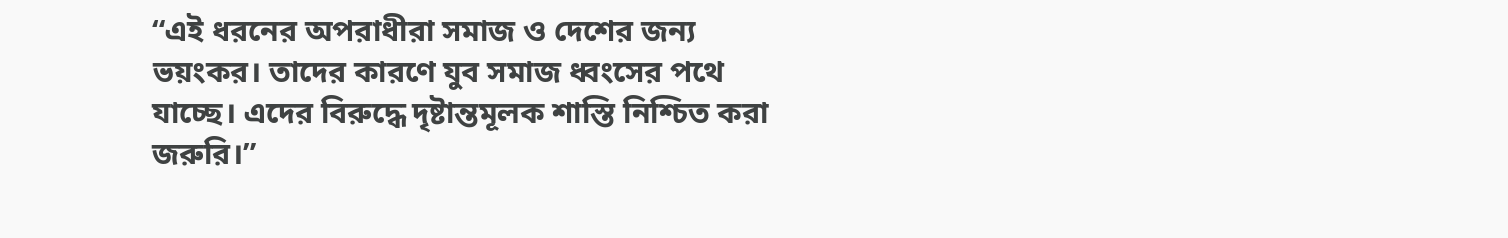“এই ধরনের অপরাধীরা সমাজ ও দেশের জন্য ভয়ংকর। তাদের কারণে যুব সমাজ ধ্বংসের পথে যাচ্ছে। এদের বিরুদ্ধে দৃষ্টান্তমূলক শাস্তি নিশ্চিত করা জরুরি।”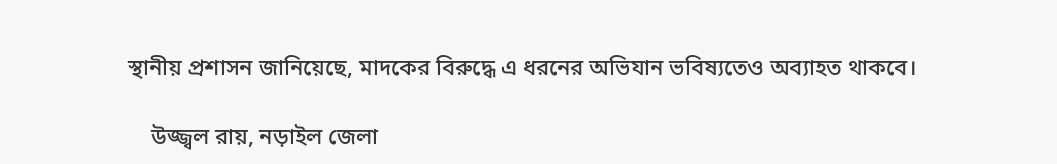স্থানীয় প্রশাসন জানিয়েছে, মাদকের বিরুদ্ধে এ ধরনের অভিযান ভবিষ্যতেও অব্যাহত থাকবে।

    উজ্জ্বল রায়, নড়াইল জেলা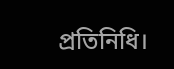প্রতিনিধি।